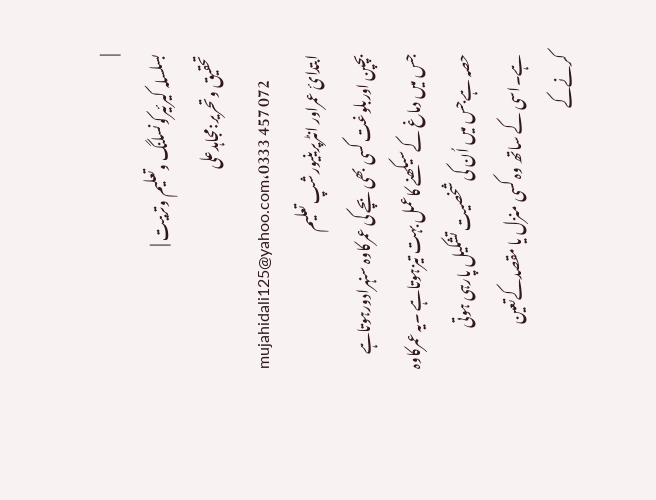|
بسلسلہ کیرئیرکونسلنگ وتعلیم وتربیت |
تحقیق وتحریر:مجاہدعلی
mujahidali125@yahoo.com،0333 457 072
ابتدائ عمراور انٹرپرینیورشپ تعلیم
بچپن اوربلوغت کسی بھی بچے کی عمرکاوہ سنہرادورہوتاہے جس میں دماغ کےسیکھنے کاعمل بہت تیزہوتاہے ۔یہ عمرکاوہ حصہ ہےجس میں اُن کی شخصیت تشکیل پارہی ہوتی ہے۔اسی کے ساتھ وہ کسی منزل یا مقصدکےتعین کرنےکے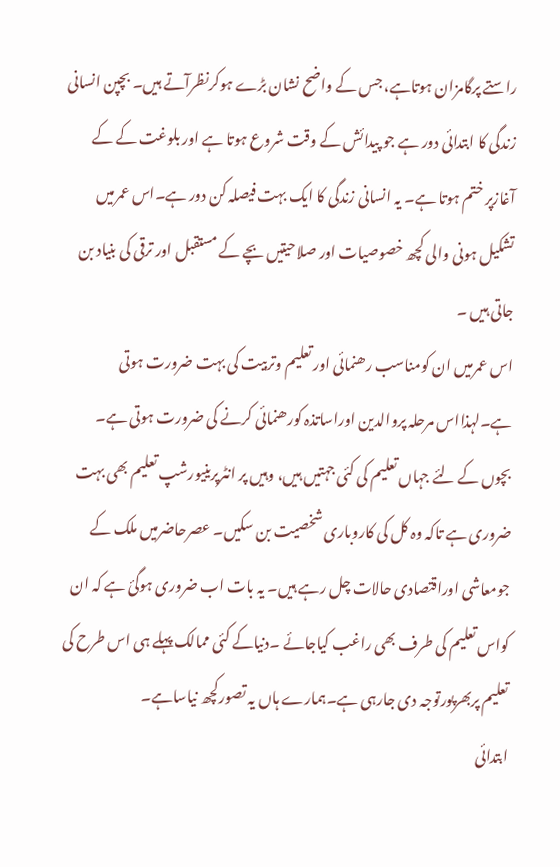راستے پرگامزان ہوتاہے، جس کے واضح نشان بڑے ہوکرنظرآتے ہیں۔ بچپن انسانی زندگی کا ابتدائی دور ہے جو پیدائش کے وقت شروع ہوتا ہے اور بلوغت کے کے آغازپر ختم ہوتا ہے۔ یہ انسانی زندگی کا ایک بہت فیصلہ کن دور ہے۔اس عمرمیں تشکیل ہونی والی کچھ خصوصیات اور صلاحیتیں بچے کے مستقبل اور ترقی کی بنیاد بن جاتی ہیں ۔
اس عمرمیں ان کومناسب رھنمائی اور تعلیم وتربیت کی بہت ضرورت ہوتی ہے۔لہذااس مرحلہ پروالدین اوراساتذہ کورھنمائی کرنے کی ضرورت ہوتی ہے۔
بچوں کے لئے جہاں تعلیم کی کئی جہتیں ہیں، وہیں پر انٹرپرینیورشپ تعلیم بھی بہت ضروری ہے تاکہ وہ کل کی کاروباری شخصیت بن سکیں۔ عصرحاضرمیں ملک کے جومعاشی اوراقتصادی حالات چل رہے ہیں۔ یہ بات اب ضروری ہوگئ ہے کہ ان کواس تعلیم کی طرف بھی راغب کیاجائے ۔دنیاکے کئی ممالک پہلے ہی اس طرح کی تعلیم پربھرپورتوجہ دی جارہی ہے۔ہمارے ہاں یہ تصورکچھ نیاساہے۔
ابتدائی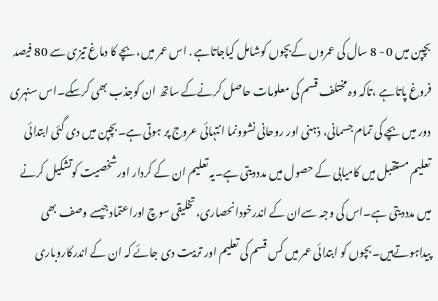بچپن میں 0 - 8 سال کی عمروں کےبچوں کوشامل کیاجاتاہے . اس عمر میں، بچے کا دماغ تیزی سے 80 فیصد فروغ پاتاہے ،تاکہ وہ مختلف قسم کی معلومات حاصل کرنےکے ساتھ ان کوجذب بھی کرسکے۔اس سنہری دور میں بچے کی تمام جسمانی، ذہنی اور روحانی نشوونما انتہائی عروج پر ہوتی ہے۔بچپن میں دی گئی ابتدائی تعلیم مستقبل میں کامیابی کے حصول میں مدددیتی ہے۔یہ تعلیم ان کے کردار اورشخصیت کوتشکیل کرنے میں مدددیتی ہے۔اس کی وجہ سےان کے اندرخودانحصاری،تخلیقی سوچ اوراعتمادجیسے وصف بھی پیداہوتےہیں۔بچوں کو ابتدائی عمر میں کس قسم کی تعلیم اور تربیت دی جائے کہ ان کے اندرکاروباری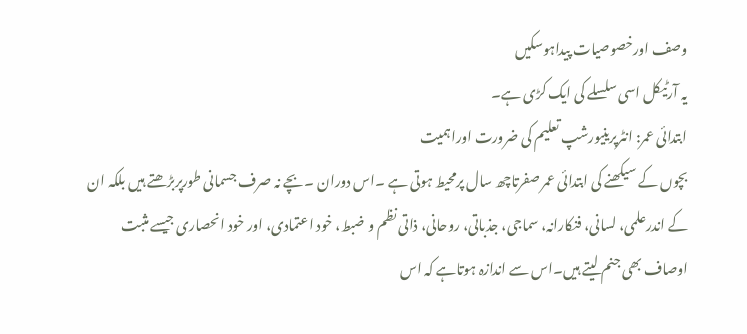وصف اورخصوصیات پیداہوسکیں
یہ آرٹیکل اسی سلسلے کی ایک کڑی ہے۔
ابتدائی عمر: انٹرپرینیورشپ تعلیم کی ضرورت اوراہمیت
بچوں کے سیکھنے کی ابتدائی عمر صفرتاچھ سال پرمحیط ہوتی ہے ۔اس دوران ۔بچے نہ صرف جسمانی طورپربڑھتے ہیں بلکہ ان کے اندرعلمی، لسانی، فنکارانہ، سماجی، جذباتی، روحانی، ذاتی نظم و ضبط، خود اعتمادی، اور خود انحصاری جیسے مثبت اوصاف بھی جنم لیتے ہیں۔اس سے اندازہ ہوتاہے کہ اس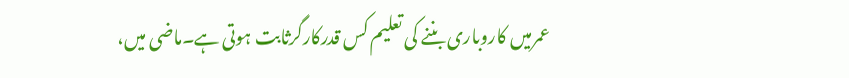عمرمیں کاروباری بننے کی تعلیم کس قدرکارگرثابت ہوتی ہے۔ماضی میں،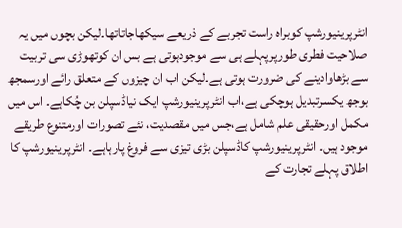انٹرپرینیورشپ کوبراہ راست تجربے کے ذریعے سیکھاجاتاتھا۔لیکن بچوں میں یہ صلاحیت فطری طورپرپہلے ہی سے موجودہوتی ہے بس ان کوتھوڑی سی تربیت سے بڑھاوادینے کی ضرورت ہوتی ہے۔لیکن اب ان چیزوں کے متعلق رائے اورسمجھ بوجھ یکسرتبدیل ہوچکی ہے،اب انٹرپرینیورشپ ایک نیاڈسپلن بن چُکاہے۔ اس میں مکمل اورحقیقی علم شامل ہے،جس میں مقصدیت، نئے تصورات اورمتنوع طریقے موجود ہیں۔ انٹرپرینیورشپ کاڈسپلن بڑی تیزی سے فروغ پارہاہے۔ انٹرپرینیورشپ کا اطلاق پہلے تجارت کے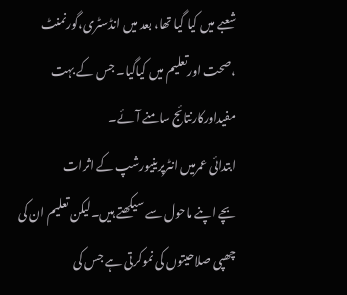شعبے میں کیا گیا تھا، بعد میں انڈسٹری،گورنمنٹ ،صحت اورتعلیم میں کیاگیا۔ جس کے بہت مفیداورکارنتائج سامنے آئے۔
ابتدائی عمرمیں انٹرپرینیورشپ کے اثرات
بچے اپنے ماحول سے سیکھتے ہیں۔لیکن تعلیم ان کی چھپی صلاحیتوں کی نموکرتی ہے جس کی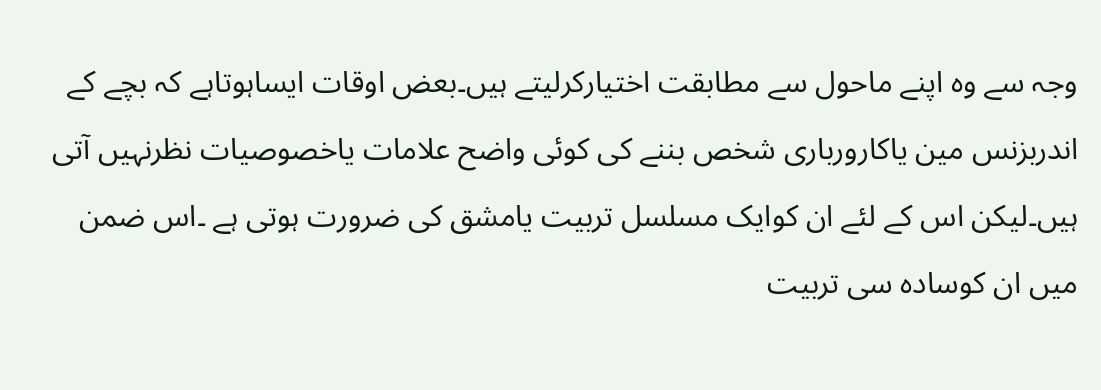وجہ سے وہ اپنے ماحول سے مطابقت اختیارکرلیتے ہیں۔بعض اوقات ایساہوتاہے کہ بچے کے اندربزنس مین یاکارورباری شخص بننے کی کوئی واضح علامات یاخصوصیات نظرنہیں آتی ہیں۔لیکن اس کے لئے ان کوایک مسلسل تربیت یامشق کی ضرورت ہوتی ہے ۔اس ضمن میں ان کوسادہ سی تربیت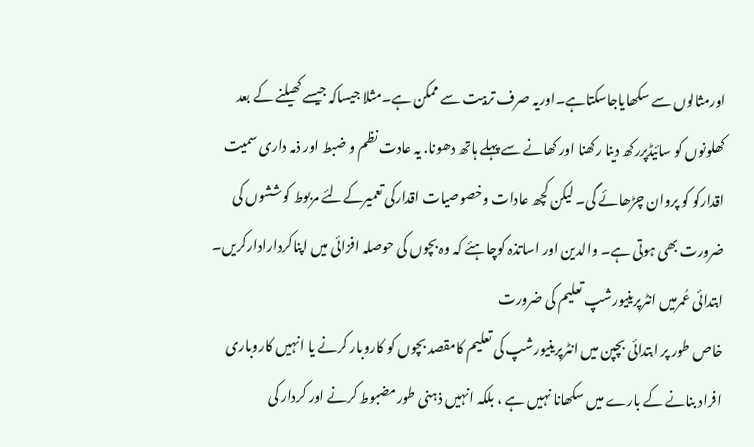اورمثالوں سے سکھایاجاسکتاہے۔اوریہ صرف تربیت سے ممکن ہے۔مثلا جیساکہ جیسے کھیلنے کے بعد کھلونوں کو سائیڈپررکھ دینا رکھنا اور کھانے سے پہلے ہاتھ دھونا. یہ عادت نظم و ضبط اور ذمہ داری سمیت اقدارکو کو پروان چڑھائے گی۔ لیکن کچھ عادات وخصوصیات اقدارکی تعمیرکےلئے مربوط کوششوں کی ضرورت بھی ہوتی ہے۔ والدین اور اساتذہ کوچاہئے کہ وہ بچوں کی حوصلہ افزائی میں اپناکردارادارکریں۔
ابتدائی عُمرمیں انٹرپرینیورشپ تعلیم کی ضرورت
خاص طور پر ابتدائی بچپن میں انٹرپرینیورشپ کی تعلیم کامقصد بچوں کو کاروبار کرنے یا انہیں کاروباری افراد بنانے کے بارے میں سکھانا نہیں ہے ، بلکہ انہیں ذہنی طورمضبوط کرنے اور کردار کی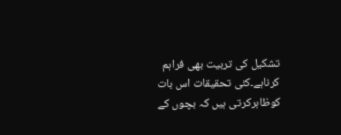تشکیل کی تربیت بھی فراہم کرناہے۔کئی تحقیقات اس بات کوظاہرکرتی ہیں کہ بچوں کے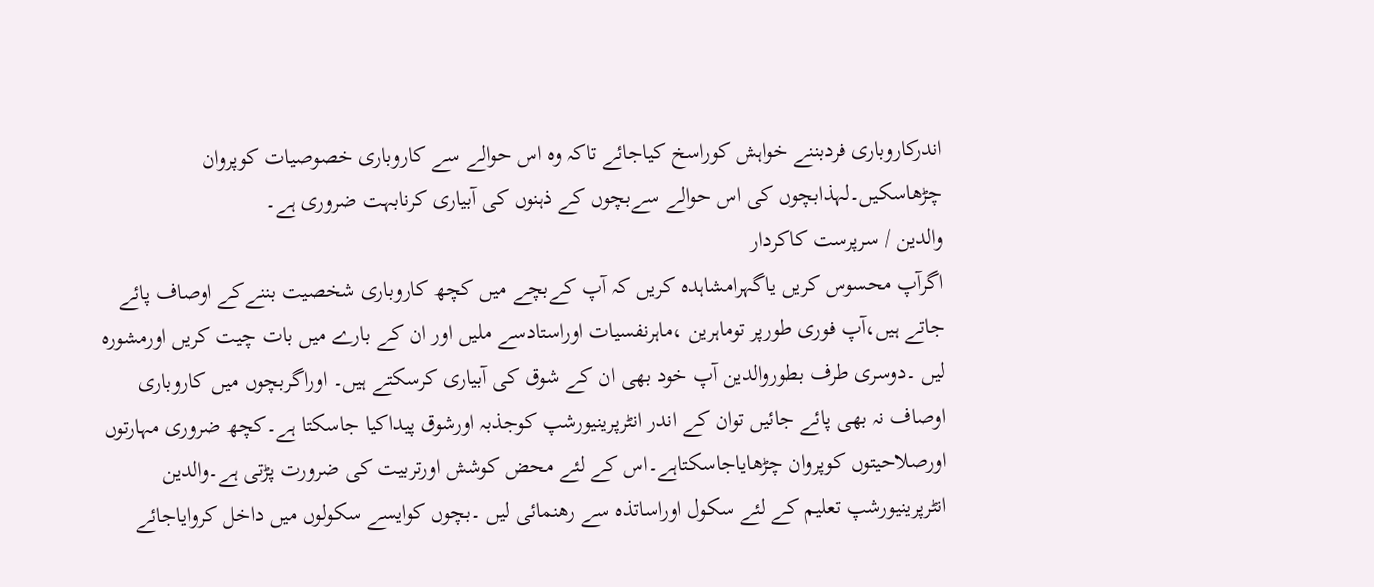اندرکاروباری فردبننے خواہش کوراسخ کیاجائے تاکہ وہ اس حوالے سے کاروباری خصوصیات کوپروان چڑھاسکیں۔لہذابچوں کی اس حوالے سےبچوں کے ذہنوں کی آبیاری کرنابہت ضروری ہے۔
والدین / سرپرست کاکردار
اگرآپ محسوس کریں یاگہرامشاہدہ کریں کہ آپ کےبچے میں کچھ کاروباری شخصیت بننےکے اوصاف پائے جاتے ہیں،آپ فوری طورپر توماہرین ،ماہرنفسیات اوراستادسے ملیں اور ان کے بارے میں بات چیت کریں اورمشورہ لیں ۔دوسری طرف بطوروالدین آپ خود بھی ان کے شوق کی آبیاری کرسکتے ہیں۔ اوراگربچوں میں کاروباری اوصاف نہ بھی پائے جائیں توان کے اندر انٹرپرینیورشپ کوجذبہ اورشوق پیداکیا جاسکتا ہے۔کچھ ضروری مہارتوں اورصلاحیتوں کوپروان چڑھایاجاسکتاہے۔اس کے لئے محض کوشش اورتربیت کی ضرورت پڑتی ہے۔والدین
انٹرپرینیورشپ تعلیم کے لئے سکول اوراساتذہ سے رھنمائی لیں ۔بچوں کوایسے سکولوں میں داخل کروایاجائے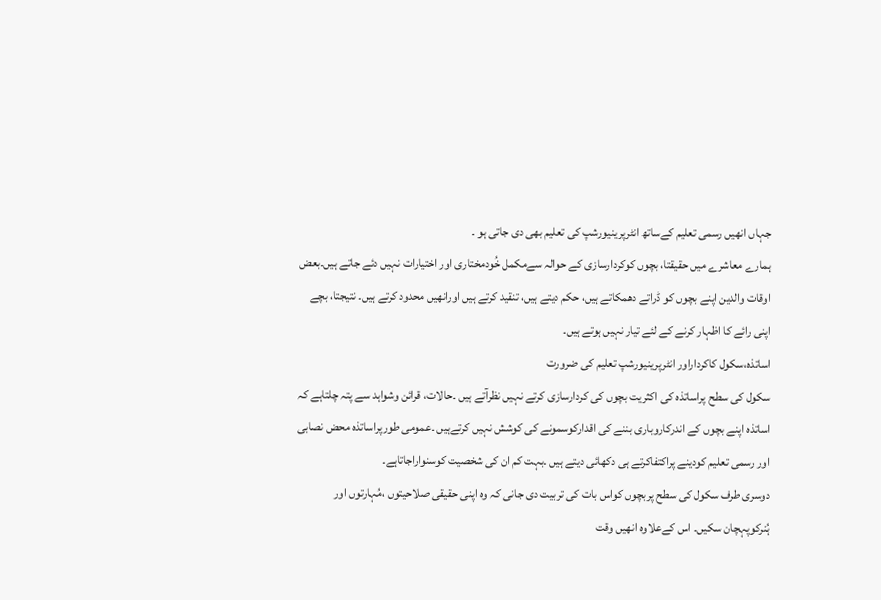جہاں انھیں رسمی تعلیم کےساتھ انٹرپرینیورشپ کی تعلیم بھی دی جاتی ہو ۔
ہمارے معاشرے میں حقیقتا، بچوں کوکردارسازی کے حوالہ سےمکمل خُودمختاری اور اختیارات نہیں دئے جاتے ہیں۔بعض اوقات والدین اپنے بچوں کو ڈراتے دھمکاتے ہیں، حکم دیتے ہیں، تنقید کرتے ہیں اورانھیں محدود کرتے ہیں۔ نتیجتا، بچے اپنی رائے کا اظہار کرنے کے لئے تیار نہیں ہوتے ہیں۔
اساتذہ،سکول کاکرداراور انٹرپرینیورشپ تعلیم کی ضرورت
سکول کی سطح پراساتذہ کی اکثریت بچوں کی کردارسازی کرتے نہیں نظرآتے ہیں ۔حالات، قرائن وشواہد سے پتہ چلتاہے کہ اساتذہ اپنے بچوں کے اندرکاروباری بننے کی اقدارکوسمونے کی کوشش نہیں کرتےہیں ۔عمومی طورپراساتذہ محض نصابی اور رسمی تعلیم کودینے پراکتفاکرتے ہی دکھائی دیتے ہیں ۔بہت کم ان کی شخصیت کوسنواراجاتاہے۔
دوسری طرف سکول کی سطح پربچوں کواس بات کی تربیت دی جانی کہ وہ اپنی حقیقی صلاحیتوں ،مُہارتوں اور ہُنرکوپہچان سکیں۔ اس کےعلاوہ انھیں وقت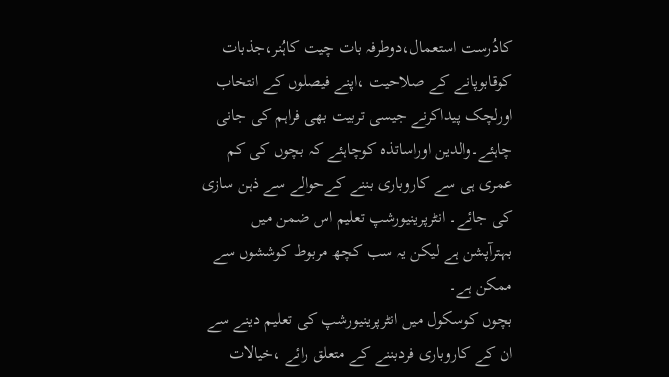کادُرست استعمال،دوطرفہ بات چیت کاہُنر،جذبات کوقابوپانے کے صلاحیت ،اپنے فیصلوں کے انتخاب اورلچک پیداکرنے جیسی تربیت بھی فراہم کی جانی چاہئے۔والدین اوراساتذہ کوچاہئے کہ بچوں کی کم عمری ہی سے کاروباری بننے کےحوالے سے ذہن سازی کی جائے۔ انٹرپرینیورشپ تعلیم اس ضمن میں بہترآپشن ہے لیکن یہ سب کچھ مربوط کوششوں سے ممکن ہے۔
بچوں کوسکول میں انٹرپرینیورشپ کی تعلیم دینے سے ان کے کاروباری فردبننے کے متعلق رائے ،خیالات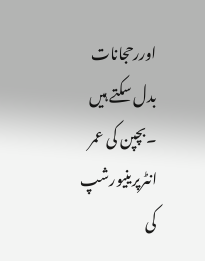اوررحجانات بدل سکتے ہیں ۔بچپن کی عمر انٹرپرینیورشپ کی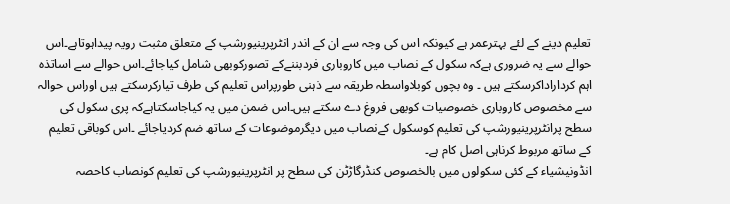تعلیم دینے کے لئے بہترعمر ہے کیونکہ اس کی وجہ سے ان کے اندر انٹرپرینیورشپ کے متعلق مثبت رویہ پیداہوتاہے۔اس حوالے سے یہ ضروری ہےکہ سکول کے نصاب میں کاروباری فردبننےکے تصورکوبھی شامل کیاجائے۔اس حوالے سے اساتذہ اہم کرداراداکرسکتے ہیں ۔ وہ بچوں کوبلاواسطہ طریقہ سے ذہنی طورپراس تعلیم کی طرف تیارکرسکتے ہیں اوراس حوالہ سے مخصوص کاروباری خصوصیات کوبھی فروغ دے سکتے ہیں۔اس ضمن میں یہ کیاجاسکتاہےکہ پری سکول کی سطح پرانٹرپرینیورشپ کی تعلیم کوسکول کےنصاب میں دیگرموضوعات کے ساتھ ضم کردیاجائے ۔اس کوباقی تعلیم کے ساتھ مربوط کرناہی اصل کام ہے۔
انڈونیشیاء کے کئی سکولوں میں بالخصوص کنڈرگاڑٹن کی سطح پر انٹرپرینیورشپ کی تعلیم کونصاب کاحصہ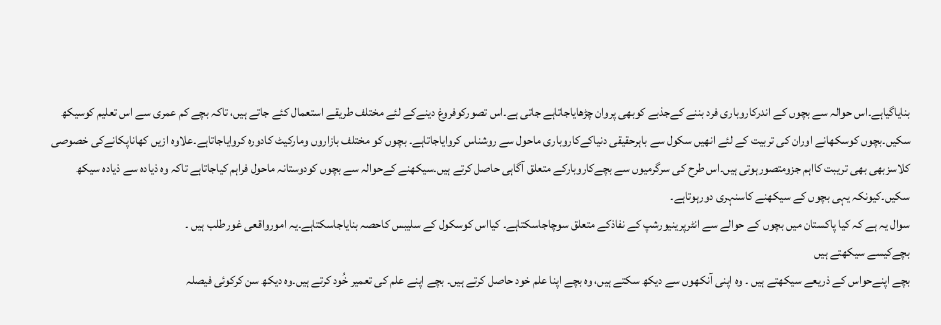بنایاگیاہے۔اس حوالہ سے بچوں کے اندرکاروباری فرد بننے کےجذبے کوبھی پروان چڑھایاجاتاہے جاتی ہے۔اس تصورکوفروغ دینےکے لئے مختلف طریقے استعمال کئے جاتے ہیں، تاکہ بچے کم عمری سے اس تعلیم کوسیکھ سکیں۔بچوں کوسکھانے اوران کی تربیت کے لئے انھیں سکول سے باہرحقیقی دنیاکےکاروباری ماحول سے روشناس کروایاجاتاہے۔ بچوں کو مختلف بازاروں ومارکیٹ کادورہ کروایاجاتاہے۔علاوہ ازیں کھاناپکانےکی خصوصی کلاسزبھی بھی تریبت کااہم جزومتصورہوتی ہیں۔اس طرح کی سرگرمیوں سے بچےکاروبارکے متعلق آگاہی حاصل کرتے ہیں۔سیکھنے کےحوالہ سے بچوں کودوستانہ ماحول فراہم کیاجاتاہے تاکہ وہ ذیادہ سے ذیادہ سیکھ سکیں۔کیونکہ یہی بچوں کے سیکھنے کاسنہری دورہوتاہے۔
سوال یہ ہے کہ کیا پاکستان میں بچوں کے حوالے سے انٹرپرینیورشپ کے نفاذکے متعلق سوچاجاسکتاہے۔ کیااس کوسکول کے سلیبس کاحصہ بنایاجاسکتاہے۔یہ امورواقعی غورطلب ہیں ۔
بچےکیسے سیکھتے ہیں
بچے اپنےحواس کے ذریعے سیکھتے ہیں ۔ وہ اپنی آنکھوں سے دیکھ سکتے ہیں، وہ بچے اپنا علم خود حاصل کرتے ہیں۔ بچے اپنے علم کی تعمیر خُود کرتے ہیں۔وہ دیکھ سن کرکوئی فیصلہ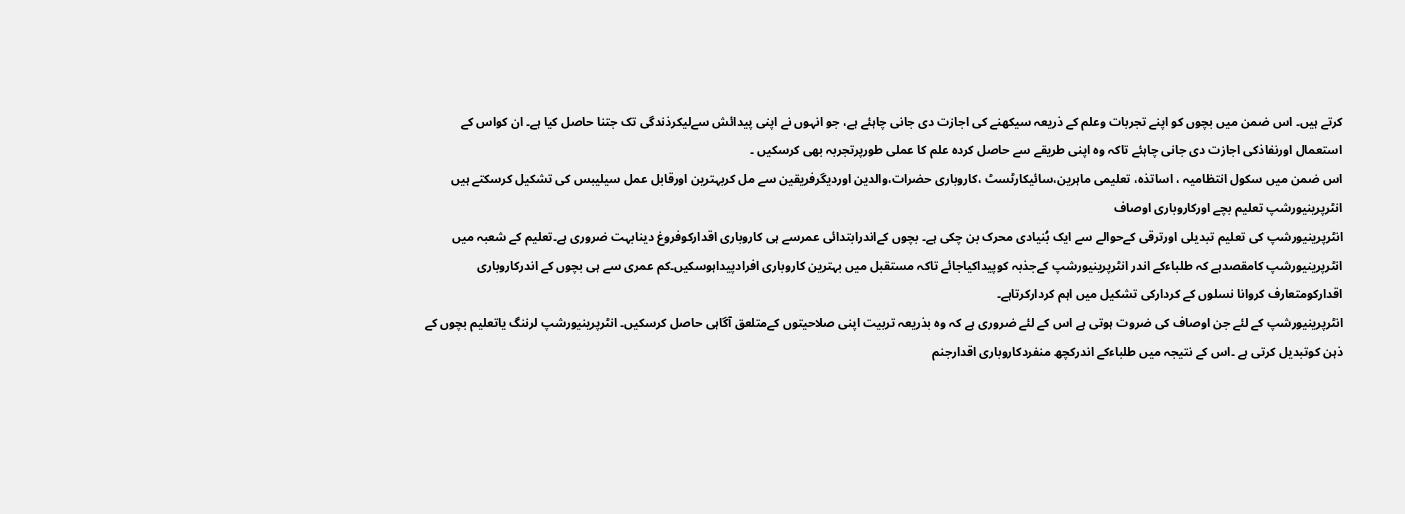کرتے ہیں۔ اس ضمن میں بچوں کو اپنے تجربات وعلم کے ذریعہ سیکھنے کی اجازت دی جانی چاہئے ہے، جو انہوں نے اپنی پیدائش سےلیکرذندگی تک جتنا حاصل کیا ہے۔ ان کواس کے استعمال اورنفاذکی اجازت دی جانی چاہئے تاکہ وہ اپنی طریقے سے حاصل کردہ علم کا عملی طورپرتجربہ بھی کرسکیں ۔
اس ضمن میں سکول انتظامیہ ، اساتذہ، تعلیمی ماہرین،سائیکارٹسٹ ،کاروباری حضرات،والدین اوردیگرفریقین سے مل کربہترین اورقابل عمل سیلیبس کی تشکیل کرسکتے ہیں
انٹرپرینیورشپ تعلیم بچے اورکاروباری اوصاف
انٹرپرینیورشپ کی تعلیم تبدیلی اورترقی کےحوالے سے ایک بُنیادی محرک بن چکی ہے۔ بچوں کےاندرابتدائی عمرسے ہی کاروباری اقدارکوفروغ دینابہت ضروری ہے۔تعلیم کے شعبہ میں انٹرپرینیورشپ کامقصدہے کہ طلباءکے اندر انٹرپرینیورشپ کےجذبہ کوپیداکیاجائے تاکہ مستقبل میں بہترین کاروباری افرادپیداہوسکیں۔کم عمری سے ہی بچوں کے اندرکاروباری اقدارکومتعارف کروانا نسلوں کے کردارکی تشکیل میں اہم کردارکرتاہے۔
انٹرپرینیورشپ کے لئے جن اوصاف کی ضروت ہوتی ہے اس کے لئے ضروری ہے کہ وہ بذریعہ تربیت اپنی صلاحیتوں کےمتلعق آگاہی حاصل کرسکیں۔ انٹرپرینیورشپ لرننگ یاتعلیم بچوں کے ذہن کوتبدیل کرتی ہے ۔اس کے نتیجہ میں طلباءکے اندرکچھ منفردکاروباری اقدارجنم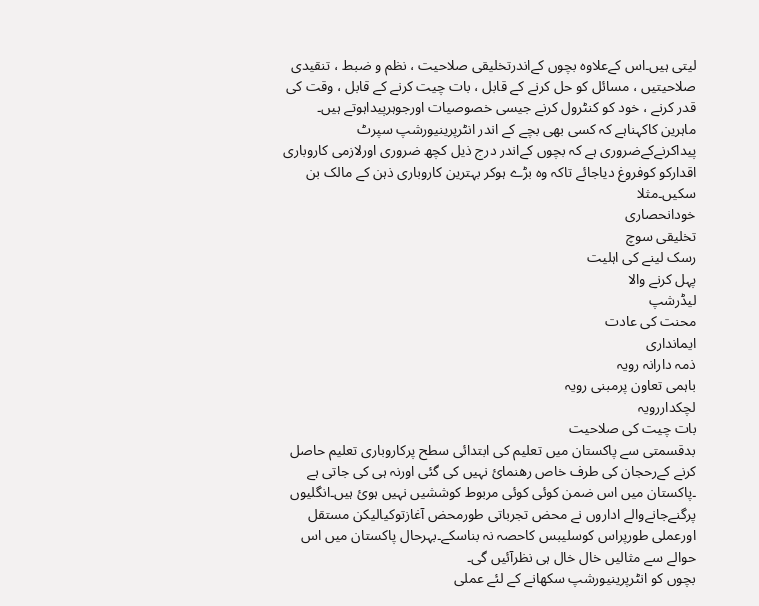لیتی ہیں۔اس کےعلاوہ بچوں کےاندرتخلیقی صلاحیت ، نظم و ضبط ، تنقیدی صلاحیتیں ، مسائل کو حل کرنے کے قابل ، بات چیت کرنے کے قابل ، وقت کی قدر کرنے ، خود کو کنٹرول کرنے جیسی خصوصیات اورجوہرپیداہوتے ہیں۔
ماہرین کاکہناہے کہ کسی بھی بچے کے اندر انٹرپرینیورشپ سپرٹ پیداکرنےکےضروری ہے کہ بچوں کےاندر درج ذیل کچھ ضروری اورلازمی کاروباری اقدارکو کوفروغ دیاجائے تاکہ وہ بڑے ہوکر بہترین کاروباری ذہن کے مالک بن سکیں۔مثلا
خودانحصاری
تخلیقی سوچ
رسک لینے کی اہلیت
پہل کرنے والا
لیڈرشپ
محنت کی عادت
ایمانداری
ذمہ دارانہ رویہ
باہمی تعاون پرمبنی رویہ
لچکداررویہ
بات چیت کی صلاحیت
بدقسمتی سے پاکستان میں تعلیم کی ابتدائی سطح پرکاروباری تعلیم حاصل کرنے کےرحجان کی طرف خاص رھنمائ نہیں کی گئی اورنہ ہی کی جاتی ہے ۔پاکستان میں اس ضمن کوئی کوئی مربوط کوششیں نہیں ہوئ ہیں۔انگلیوں پرگنےجانےوالے اداروں نے محض تجرباتی طورمحض آغازتوکیالیکن مستقل اورعملی طورپراس کوسلیبس کاحصہ نہ بناسکے۔بہرحال پاکستان میں اس حوالے سے مثالیں خال خال ہی نظرآئیں گی۔
بچوں کو انٹرپرینیورشپ سکھانے کے لئے عملی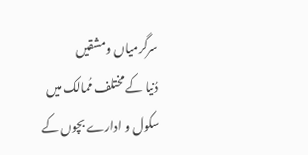سرگرمیاں ومشقیں
دُنیا کے مختلف مُمالک میں سکول و ادارے بچوں کے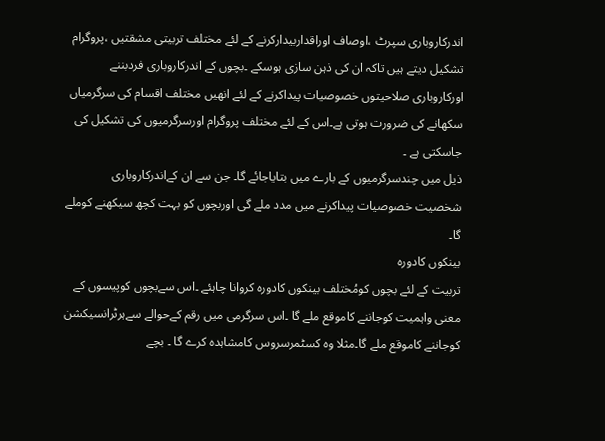اندرکاروباری سپرٹ ،اوصاف اوراقداربیدارکرنے کے لئے مختلف تربیتی مشقتیں ،پروگرام تشکیل دیتے ہیں تاکہ ان کی ذہن سازی ہوسکے ۔بچوں کے اندرکاروباری فردبننے اورکاروباری صلاحیتوں خصوصیات پیداکرنے کے لئے انھیں مختلف اقسام کی سرگرمیاں سکھانے کی ضرورت ہوتی ہے۔اس کے لئے مختلف پروگرام اورسرگرمیوں کی تشکیل کی جاسکتی ہے ۔
ذیل میں چندسرگرمیوں کے بارے میں بتایاجائے گا۔ جن سے ان کےاندرکاروباری شخصیت خصوصیات پیداکرنے میں مدد ملے گی اوربچوں کو بہت کچھ سیکھنے کوملے گا۔
بینکوں کادورہ
تربیت کے لئے بچوں کومُختلف بینکوں کادورہ کروانا چاہئے ۔اس سےبچوں کوپیسوں کے معنی واہمیت کوجاننے کاموقع ملے گا ۔اس سرگرمی میں رقم کےحوالے سےہرٹرانسیکشن کوجاننے کاموقع ملے گا۔مثلا وہ کسٹمرسروس کامشاہدہ کرے گا ۔ بچے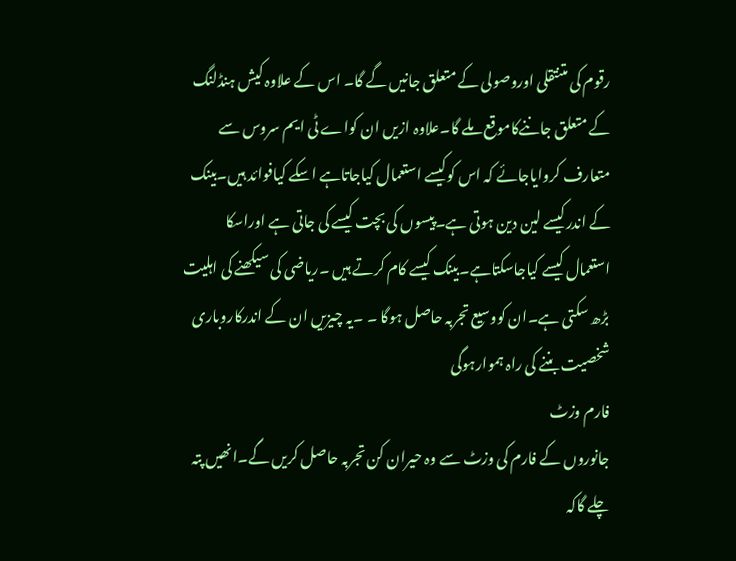رقوم کی متنتقلی اوروصولی کے متعلق جانیں گے گا۔ اس کے علاوہ کیش ہنڈلنگ کے متعلق جاننےکاموقع ملے گا۔علاوہ ازیں ان کواے ٹی ایم سروس سے متعارف کروایاجائے کہ اس کوکیسے استعمال کیاجاتاہے اسکے کیافوائد ہیں۔بینک کے اندرکیسے لین دین ہوتی ہے۔پیسوں کی بچت کیسے کی جاتی ہے اوراسکا استعمال کیسے کیاجاسکتاہے۔بینک کیسے کام کرتے ہیں ۔ریاضی کی سیکھنے کی اہلیت بڑھ سکتی ہے۔ان کووسیع تجربہ حاصل ہوگا ۔ ۔یہ چیزیں ان کے اندرکاروباری شخصیت بننے کی راہ ہموارہوگی
فارم وزٹ
جانوروں کے فارم کی وزٹ سے وہ حیران کن تجربہ حاصل کریں گے۔انھیں پتہ چلے گاکہ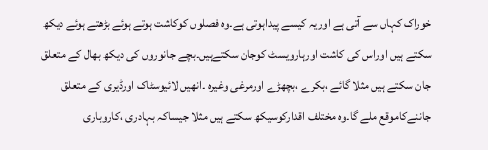خوراک کہاں سے آتی ہے اوریہ کیسے پیداہوتی ہے۔وہ فصلوں کوکاشت ہوتے ہوئے بڑھتے ہوئے دیکھ سکتے ہیں اوراس کی کاشت اورہارویسٹ کوجان سکتےہیں۔بچے جانوروں کی دیکھ بھال کے متعلق جان سکتے ہیں مثلا گائے ،بکرے ،بچھڑے اورمرغی وغیرہ ۔انھیں لائیوسٹاک اورڈیری کے متعلق جاننےکاموقع ملے گا۔وہ مختلف اقدارکوسیکھ سکتے ہیں مثلا جیساکہ بہادری ،کاروباری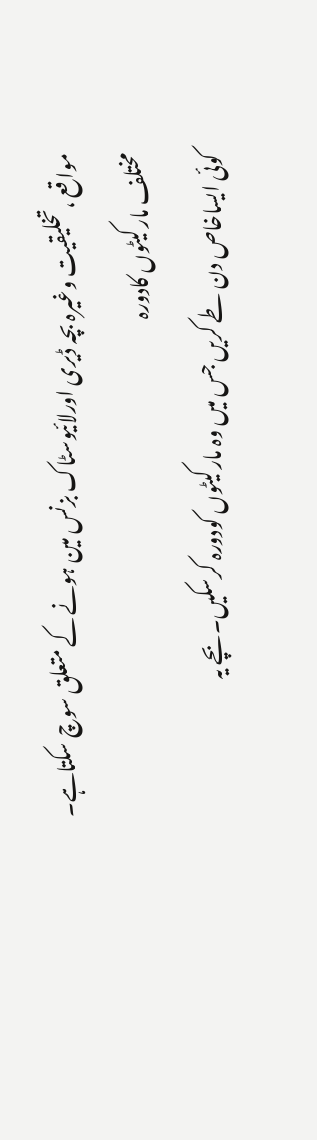مواقع ،تخلیقیت وغیرہ بچہ ڈیری اورلائیوسٹاک بزنس مین ہونے کے متعلق سوچ سکتاہے۔
مختلف مارکیٹوں کادورہ
کوئی ایساخاص دن طے کریں جس میں وہ مارکیٹوں کودورہ کرسکیں۔بچے یہ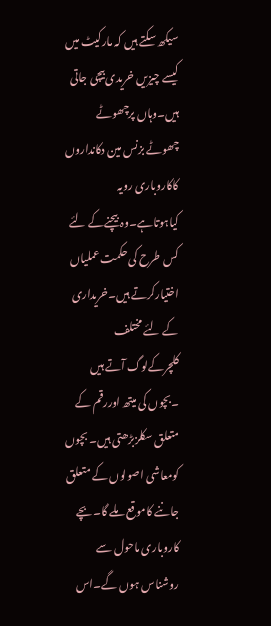سیکھ سکتے ہیں کہ مارکیٹ میں کیسے چیزیں خریدی بیچی جاتی ہیں۔وہاں پرچھوٹے چھوٹے بزنس مین دکانداروں کاکاروباری رویہ کیاہوتاہے۔وہ بیچنےکے لئے کس طرح کی حکمت عملیاں اختیارکرتے ہیں۔خریداری کے لئے مختلف کلچرکےلوگ آتے ہیں ۔بچوں کی میتھ اوررقم کے متعلق سکلزبڑھتی ہیں۔ بچوں کومعاشی اصولوں کے متعلق جاننے کاموقع ملے گا۔بچے کاروباری ماحول سے روشناس ہوں گے۔اس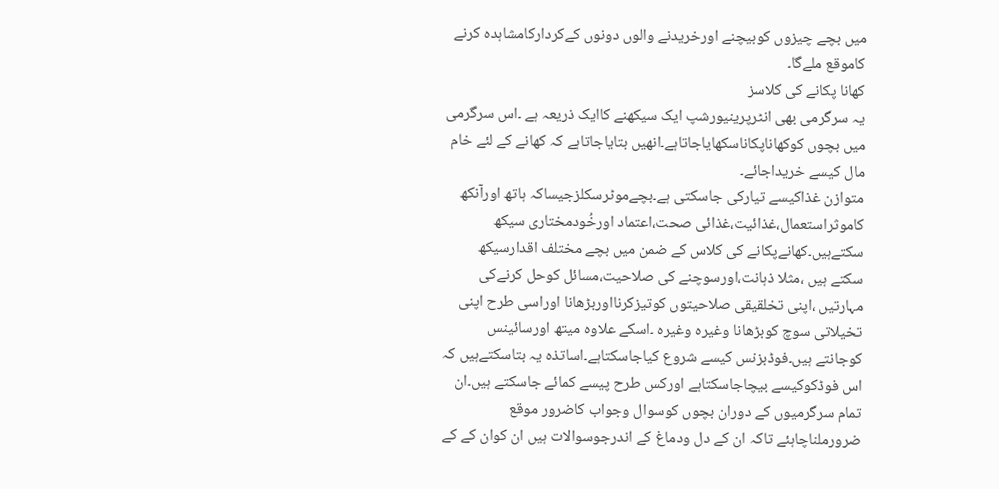میں بچے چیزوں کوبیچنے اورخریدنے والوں دونوں کےکردارکامشاہدہ کرنے کاموقع ملےگا۔
کھانا پکانے کی کلاسز
یہ سرگرمی بھی انٹرپرینیورشپ ایک سیکھنے کاایک ذریعہ ہے ۔اس سرگرمی میں بچوں کوکھاناپکاناسکھایاجاتاہے۔انھیں بتایاجاتاہے کہ کھانے کے لئے خام مال کیسے خریداجائے۔
متوازن غذاکیسے تیارکی جاسکتی ہے۔بچےموٹرسکلزجیساکہ ہاتھ اورآنکھ کاموثراستعمال،غذائیت،غذائی صحت،اعتماد اورخُودمختاری سیکھ سکتےہیں۔کھانےپکانے کی کلاس کے ضمن میں بچے مختلف اقدارسیکھ سکتے ہیں ،مثلا ذہانت،اورسوچنے کی صلاحیت،مسائل کوحل کرنےکی مہارتیں ،اپنی تخلقیقی صلاحیتوں کوتیزکرنااوربڑھانا اوراسی طرح اپنی تخیلاتی سوچ کوبڑھانا وغیرہ وغیرہ ۔اسکے علاوہ میتھ اورسائینس کوجانتے ہیں۔فوڈبزنس کیسے شروع کیاجاسکتاہے۔اساتذہ یہ بتاسکتےہیں کہ اس فوڈکوکیسے بیچاجاسکتاہے اورکس طرح پیسے کمائے جاسکتے ہیں۔ان تمام سرگرمیوں کے دوران بچوں کوسوال وجواب کاضرور موقع ضرورملناچاہئے تاکہ ان کے دل ودماغ کے اندرجوسوالات ہیں ان کوان کے کے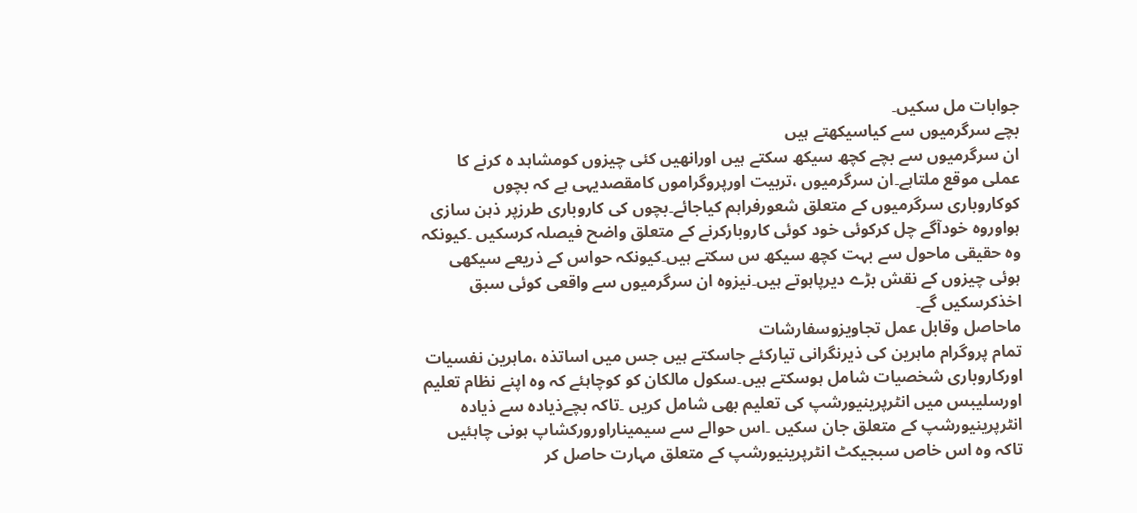جوابات مل سکیں۔
بچے سرگرمیوں سے کیاسیکھتے ہیں
ان سرگرمیوں سے بچے کچھ سیکھ سکتے ہیں اورانھیں کئی چیزوں کومشاہد ہ کرنے کا عملی موقع ملتاہے۔ان سرگرمیوں ،تربیت اورپروگراموں کامقصدیہی ہے کہ بچوں کوکاروباری سرگرمیوں کے متعلق شعورفراہم کیاجائے۔بچوں کی کاروباری طرزپر ذہن سازی ہواوروہ خودآگے چل کرکوئی خود کوئی کاروبارکرنے کے متعلق واضح فیصلہ کرسکیں ۔کیونکہ وہ حقیقی ماحول سے بہت کچھ سیکھ س سکتے ہیں۔کیونکہ حواس کے ذریعے سیکھی ہوئی چیزوں کے نقش بڑے دیرپاہوتے ہیں۔نیزوہ ان سرگرمیوں سے واقعی کوئی سبق اخذکرسکیں گے۔
ماحاصل وقابل عمل تجاویزوسفارشات
تمام پروگرام ماہرین کی ذیرنگرانی تیارکئے جاسکتے ہیں جس میں اساتذہ ،ماہرین نفسیات اورکاروباری شخصیات شامل ہوسکتے ہیں۔سکول مالکان کو کوچاہئے کہ وہ اپنے نظام تعلیم اورسلیبس میں انٹرپرینیورشپ کی تعلیم بھی شامل کریں ۔تاکہ بچےذیادہ سے ذیادہ انٹرپرینیورشپ کے متعلق جان سکیں ۔اس حوالے سے سیمیناراورورکشاپ ہونی چاہئیں تاکہ وہ اس خاص سبجیکٹ انٹرپرینیورشپ کے متعلق مہارت حاصل کر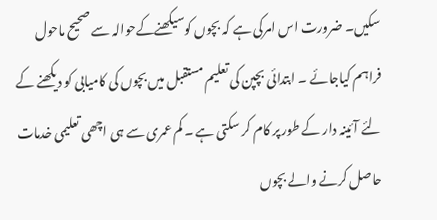سکیں۔ ضرورت اس امرکی ہے کہ بچوں کوسیکھنےکےحوالہ سے صحیح ماحول فراہم کیاجائے ۔ ابتدائی بچپن کی تعلیم مستقبل میں بچوں کی کامیابی کو دیکھنے کے لئے آئینہ دار کے طور پر کام کر سکتی ہے ۔ کم عمری سے ہی اچھی تعلیمی خدمات حاصل کرنے والے بچوں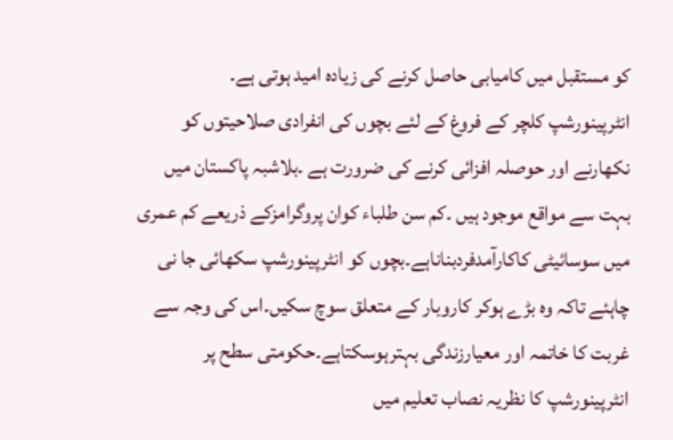کو مستقبل میں کامیابی حاصل کرنے کی زیادہ امید ہوتی ہے۔
انٹرپینورشپ کلچر کے فروغ کے لئے بچوں کی انفرادی صلاحیتوں کو نکھارنے اور حوصلہ افزائی کرنے کی ضرورت ہے ۔بلاشبہ پاکستان میں بہت سے مواقع موجود ہیں ۔کم سن طلباء کوان پروگرامزکے ذریعے کم عمری میں سوسائیٹی کاکارآمدفردبناناہے۔بچوں کو انٹرپینورشپ سکھائی جا نی چاہئے تاکہ وہ بڑے ہوکر کاروبار کے متعلق سوچ سکیں۔اس کی وجہ سے غربت کا خاتمہ اور معیارزندگی بہترہوسکتاہے۔حکومتی سطح پر انٹرپینورشپ کا نظریہ نصاب تعلیم میں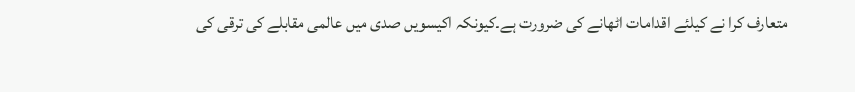متعارف کرا نے کیلئے اقدامات اٹھانے کی ضرورت ہے۔کیونکہ اکیسویں صدی میں عالمی مقابلے کی ترقی کی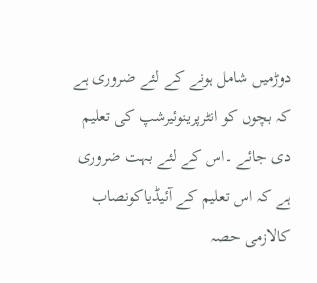دوڑمیں شامل ہونے کے لئے ضروری ہے کہ بچوں کو انٹرپرینوئیرشپ کی تعلیم دی جائے ۔اس کے لئے بہت ضروری ہے کہ اس تعلیم کے آئیڈیاکونصاب کالازمی حصہ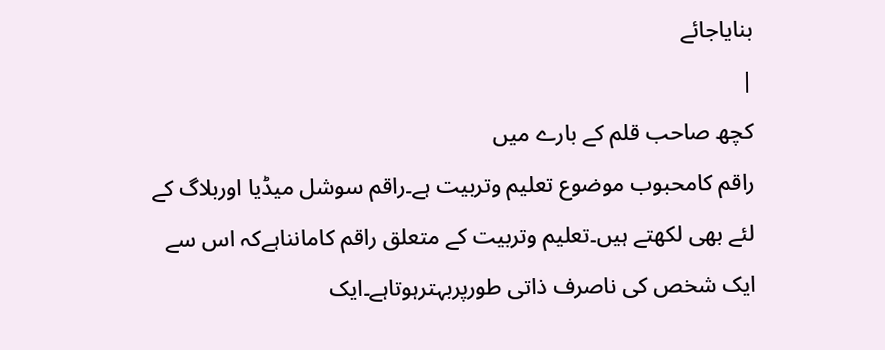بنایاجائے
|
کچھ صاحب قلم کے بارے میں
راقم کامحبوب موضوع تعلیم وتربیت ہے۔راقم سوشل میڈیا اوربلاگ کے لئے بھی لکھتے ہیں۔تعلیم وتربیت کے متعلق راقم کامانناہےکہ اس سے ایک شخص کی ناصرف ذاتی طورپربہترہوتاہے۔ایک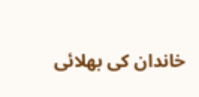خاندان کی بھلائی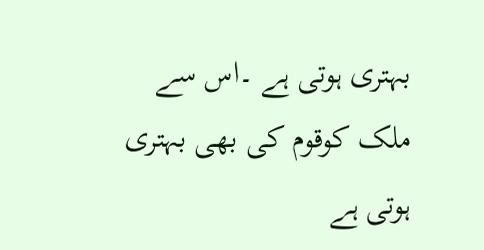بہتری ہوتی ہے ۔اس سے ملک کوقوم کی بھی بہتری ہوتی ہے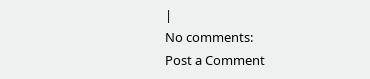|
No comments:
Post a Comment